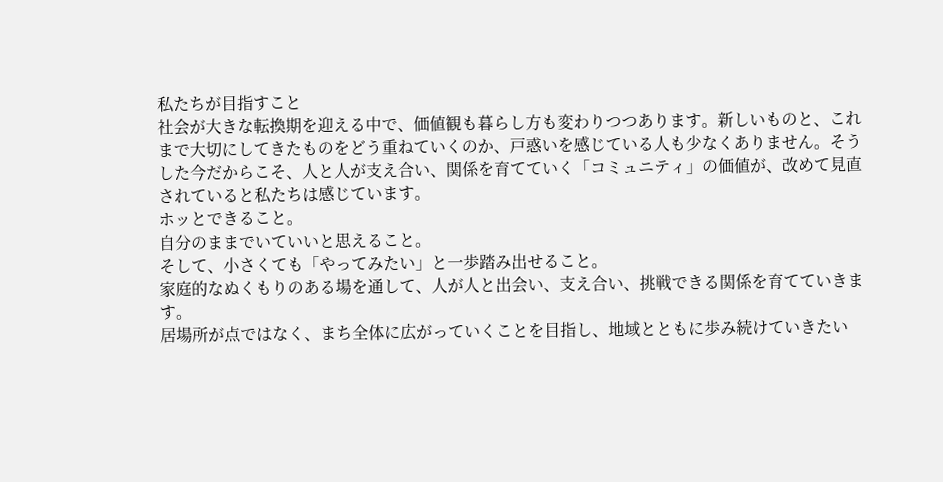私たちが目指すこと
社会が大きな転換期を迎える中で、価値観も暮らし方も変わりつつあります。新しいものと、これまで大切にしてきたものをどう重ねていくのか、戸惑いを感じている人も少なくありません。そうした今だからこそ、人と人が支え合い、関係を育てていく「コミュニティ」の価値が、改めて見直されていると私たちは感じています。
ホッとできること。
自分のままでいていいと思えること。
そして、小さくても「やってみたい」と一歩踏み出せること。
家庭的なぬくもりのある場を通して、人が人と出会い、支え合い、挑戦できる関係を育てていきます。
居場所が点ではなく、まち全体に広がっていくことを目指し、地域とともに歩み続けていきたい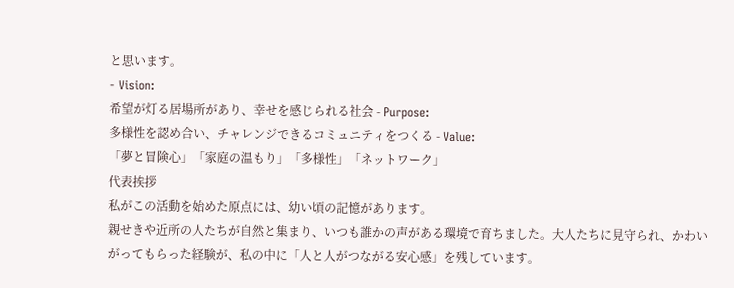と思います。
- Vision:
希望が灯る居場所があり、幸せを感じられる社会 - Purpose:
多様性を認め合い、チャレンジできるコミュニティをつくる - Value:
「夢と冒険心」「家庭の温もり」「多様性」「ネットワーク」
代表挨拶
私がこの活動を始めた原点には、幼い頃の記憶があります。
親せきや近所の人たちが自然と集まり、いつも誰かの声がある環境で育ちました。大人たちに見守られ、かわいがってもらった経験が、私の中に「人と人がつながる安心感」を残しています。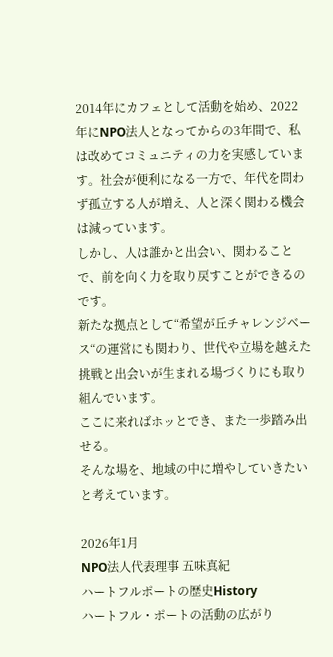2014年にカフェとして活動を始め、2022年にNPO法人となってからの3年間で、私は改めてコミュニティの力を実感しています。社会が便利になる一方で、年代を問わず孤立する人が増え、人と深く関わる機会は減っています。
しかし、人は誰かと出会い、関わることで、前を向く力を取り戻すことができるのです。
新たな拠点として“希望が丘チャレンジベース“の運営にも関わり、世代や立場を越えた挑戦と出会いが生まれる場づくりにも取り組んでいます。
ここに来ればホッとでき、また一歩踏み出せる。
そんな場を、地域の中に増やしていきたいと考えています。

2026年1月
NPO法人代表理事 五味真紀
ハートフルポートの歴史History
ハートフル・ポートの活動の広がり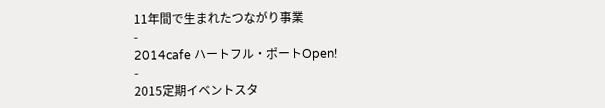11年間で生まれたつながり事業
-
2014cafe ハートフル・ポートOpen!
-
2015定期イベントスタ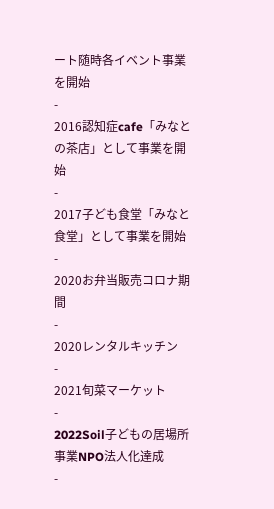ート随時各イベント事業を開始
-
2016認知症cafe「みなとの茶店」として事業を開始
-
2017子ども食堂「みなと食堂」として事業を開始
-
2020お弁当販売コロナ期間
-
2020レンタルキッチン
-
2021旬菜マーケット
-
2022Soil子どもの居場所事業NPO法人化達成
-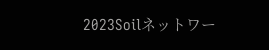2023Soilネットワー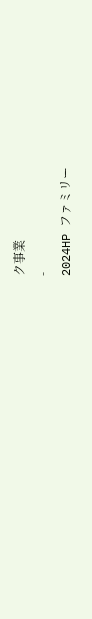ク事業
-
2024HP ファミリー